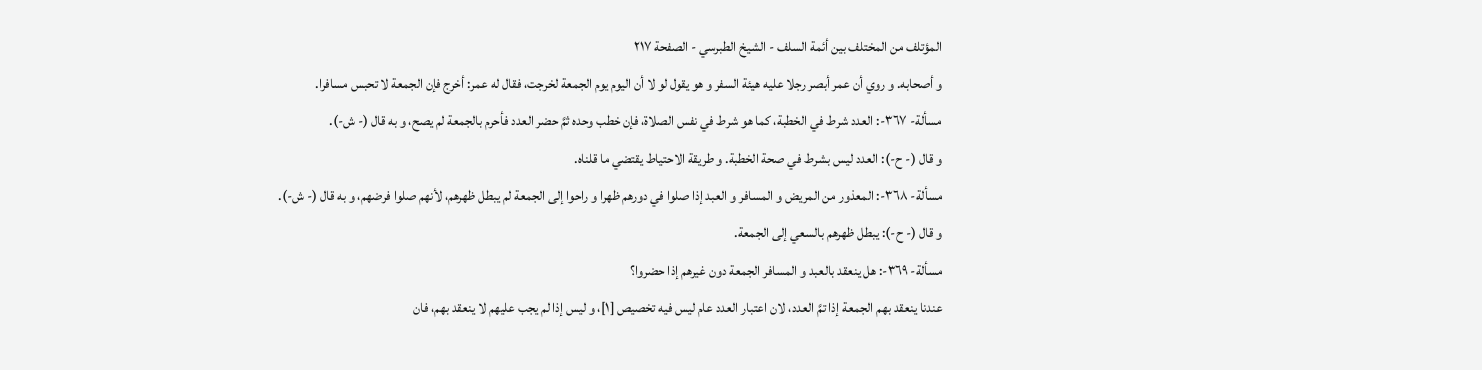المؤتلف من المختلف بين أئمة السلف - الشيخ الطبرسي - الصفحة ٢١٧
و أصحابه. و روي أن عمر أبصر رجلا عليه هيئة السفر و هو يقول لو لا أن اليوم يوم الجمعة لخرجت، فقال له عمر: أخرج فإن الجمعة لا تحبس مسافرا.
مسألة- ٣٦٧-: العدد شرط في الخطبة، كما هو شرط في نفس الصلاة، فإن خطب وحده ثمَّ حضر العدد فأحرم بالجمعة لم يصح، و به قال (- ش-).
و قال (- ح-): العدد ليس بشرط في صحة الخطبة. و طريقة الاحتياط يقتضي ما قلناه.
مسألة- ٣٦٨-: المعذور من المريض و المسافر و العبد إذا صلوا في دورهم ظهرا و راحوا إلى الجمعة لم يبطل ظهرهم، لأنهم صلوا فرضهم، و به قال (- ش-).
و قال (- ح-): يبطل ظهرهم بالسعي إلى الجمعة.
مسألة- ٣٦٩-: هل ينعقد بالعبد و المسافر الجمعة دون غيرهم إذا حضروا؟
عندنا ينعقد بهم الجمعة إذا تمَّ العدد، لان اعتبار العدد عام ليس فيه تخصيص [١]، و ليس إذا لم يجب عليهم لا ينعقد بهم، فان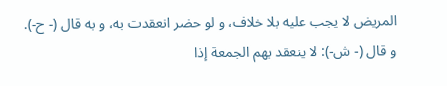المريض لا يجب عليه بلا خلاف، و لو حضر انعقدت به، و به قال (- ح-).
و قال (- ش-): لا ينعقد بهم الجمعة إذا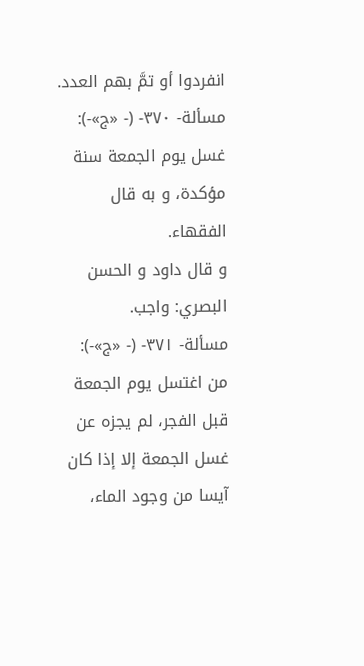انفردوا أو تمَّ بهم العدد.
مسألة- ٣٧٠- (- «ج»-): غسل يوم الجمعة سنة مؤكدة، و به قال الفقهاء.
و قال داود و الحسن البصري: واجب.
مسألة- ٣٧١- (- «ج»-): من اغتسل يوم الجمعة قبل الفجر، لم يجزه عن غسل الجمعة إلا إذا كان آيسا من وجود الماء،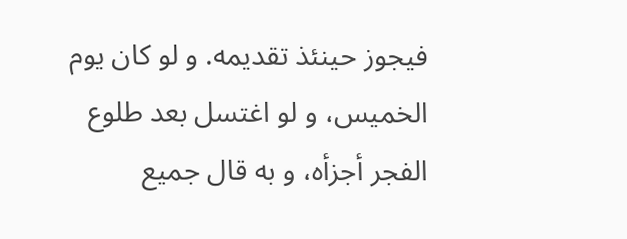فيجوز حينئذ تقديمه. و لو كان يوم الخميس، و لو اغتسل بعد طلوع الفجر أجزأه، و به قال جميع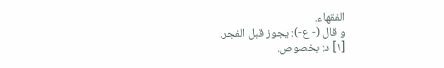الفقهاء.
و قال (- ع-): يجوز قبل الفجر.
[١] د: بخصوص.